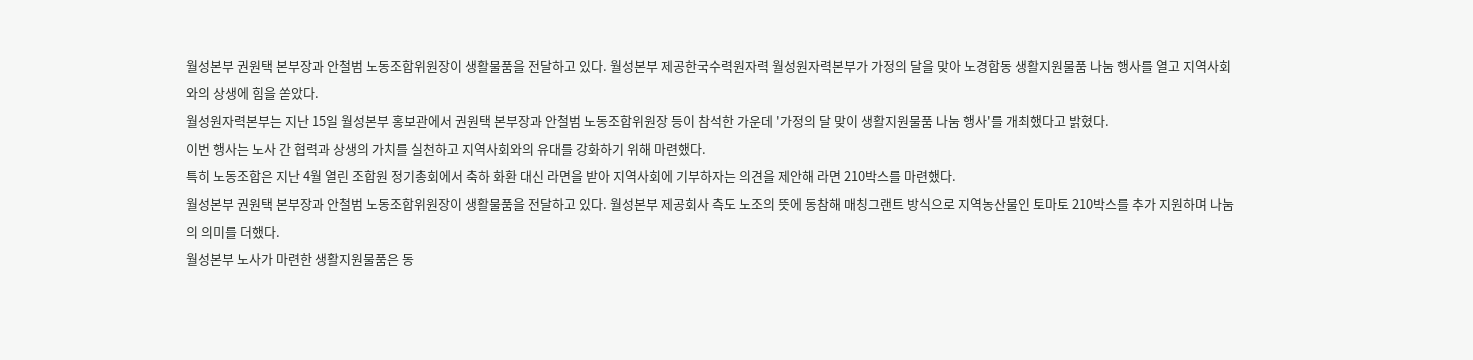월성본부 권원택 본부장과 안철범 노동조합위원장이 생활물품을 전달하고 있다. 월성본부 제공한국수력원자력 월성원자력본부가 가정의 달을 맞아 노경합동 생활지원물품 나눔 행사를 열고 지역사회와의 상생에 힘을 쏟았다.
월성원자력본부는 지난 15일 월성본부 홍보관에서 권원택 본부장과 안철범 노동조합위원장 등이 참석한 가운데 '가정의 달 맞이 생활지원물품 나눔 행사'를 개최했다고 밝혔다.
이번 행사는 노사 간 협력과 상생의 가치를 실천하고 지역사회와의 유대를 강화하기 위해 마련했다.
특히 노동조합은 지난 4월 열린 조합원 정기총회에서 축하 화환 대신 라면을 받아 지역사회에 기부하자는 의견을 제안해 라면 210박스를 마련했다.
월성본부 권원택 본부장과 안철범 노동조합위원장이 생활물품을 전달하고 있다. 월성본부 제공회사 측도 노조의 뜻에 동참해 매칭그랜트 방식으로 지역농산물인 토마토 210박스를 추가 지원하며 나눔의 의미를 더했다.
월성본부 노사가 마련한 생활지원물품은 동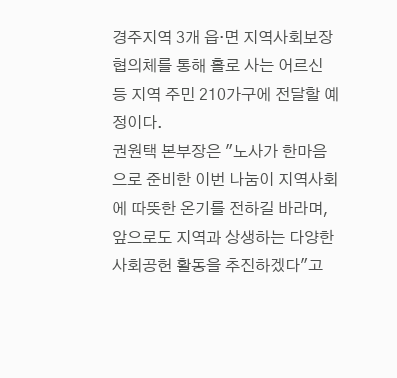경주지역 3개 읍·면 지역사회보장협의체를 통해 홀로 사는 어르신 등 지역 주민 210가구에 전달할 예정이다.
권원택 본부장은 "노사가 한마음으로 준비한 이번 나눔이 지역사회에 따뜻한 온기를 전하길 바라며, 앞으로도 지역과 상생하는 다양한 사회공헌 활동을 추진하겠다"고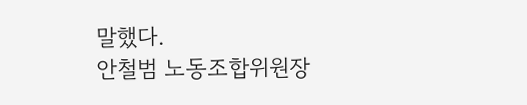말했다.
안철범 노동조합위원장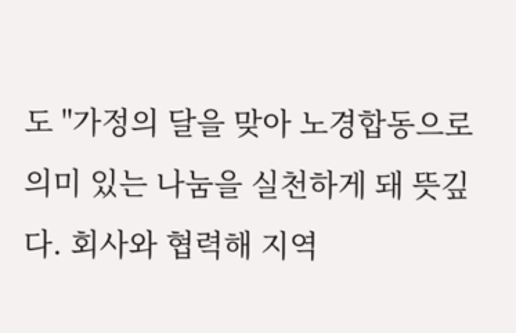도 "가정의 달을 맞아 노경합동으로 의미 있는 나눔을 실천하게 돼 뜻깊다. 회사와 협력해 지역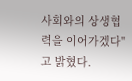사회와의 상생협력을 이어가겠다"고 밝혔다.